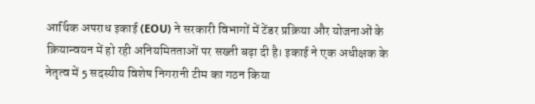आर्थिक अपराध इकाई (EOU) ने सरकारी विभागों में टेंडर प्रक्रिया और योजनाओं के क्रियान्वयन में हो रही अनियमितताओं पर सख्ती बढ़ा दी है। इकाई ने एक अधीक्षक के नेतृत्व में 5 सदस्यीय विशेष निगरानी टीम का गठन किया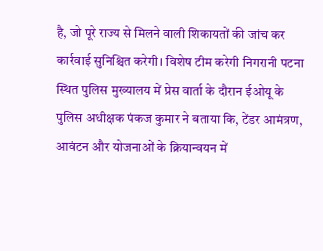है, जो पूरे राज्य से मिलने वाली शिकायतों की जांच कर कार्रवाई सुनिश्चित करेगी। विशेष टीम करेगी निगरानी पटना स्थित पुलिस मुख्यालय में प्रेस वार्ता के दौरान ईओयू के पुलिस अधीक्षक पंकज कुमार ने बताया कि, टेंडर आमंत्रण, आवंटन और योजनाओं के क्रियान्वयन में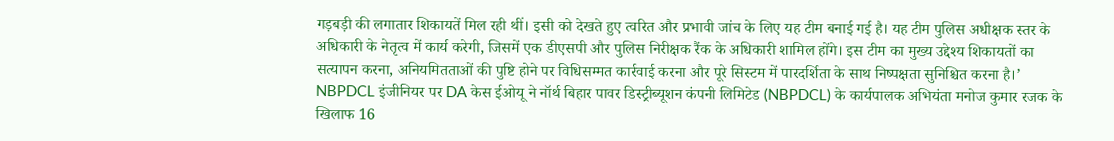गड़बड़ी की लगातार शिकायतें मिल रही थीं। इसी को देखते हुए त्वरित और प्रभावी जांच के लिए यह टीम बनाई गई है। यह टीम पुलिस अधीक्षक स्तर के अधिकारी के नेतृत्व में कार्य करेगी, जिसमें एक डीएसपी और पुलिस निरीक्षक रैंक के अधिकारी शामिल होंगे। इस टीम का मुख्य उद्देश्य शिकायतों का सत्यापन करना, अनियमितताओं की पुष्टि होने पर विधिसम्मत कार्रवाई करना और पूरे सिस्टम में पारदर्शिता के साथ निष्पक्षता सुनिश्चित करना है।’ NBPDCL इंजीनियर पर DA केस ईओयू ने नॉर्थ बिहार पावर डिस्ट्रीब्यूशन कंपनी लिमिटेड (NBPDCL) के कार्यपालक अभियंता मनोज कुमार रजक के खिलाफ 16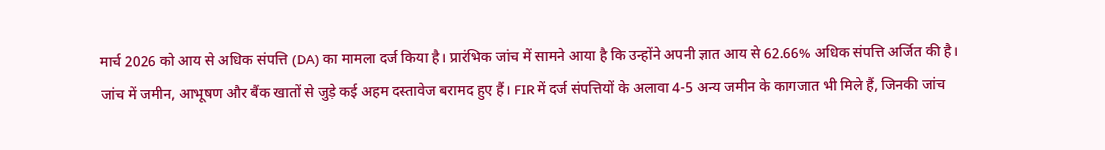मार्च 2026 को आय से अधिक संपत्ति (DA) का मामला दर्ज किया है। प्रारंभिक जांच में सामने आया है कि उन्होंने अपनी ज्ञात आय से 62.66% अधिक संपत्ति अर्जित की है। जांच में जमीन, आभूषण और बैंक खातों से जुड़े कई अहम दस्तावेज बरामद हुए हैं। FIR में दर्ज संपत्तियों के अलावा 4-5 अन्य जमीन के कागजात भी मिले हैं, जिनकी जांच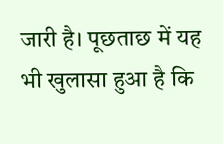जारी है। पूछताछ में यह भी खुलासा हुआ है कि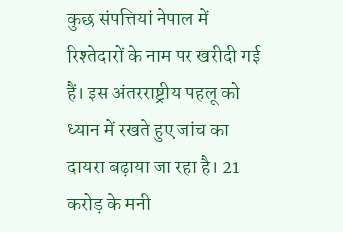कुछ संपत्तियां नेपाल में रिश्तेदारों के नाम पर खरीदी गई हैं। इस अंतरराष्ट्रीय पहलू को ध्यान में रखते हुए जांच का दायरा बढ़ाया जा रहा है। 21 करोड़ के मनी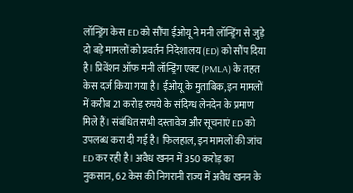लॉन्ड्रिंग केस ED को सौंपा ईओयू ने मनी लॉन्ड्रिंग से जुड़े दो बड़े मामलों को प्रवर्तन निदेशालय (ED) को सौंप दिया है। प्रिवेंशन ऑफ मनी लॉन्ड्रिंग एक्ट (PMLA) के तहत केस दर्ज किया गया है। ईओयू के मुताबिक, इन मामलों में करीब 21 करोड़ रुपये के संदिग्ध लेनदेन के प्रमाण मिले हैं। संबंधित सभी दस्तावेज और सूचनाएं ED को उपलब्ध करा दी गई है। फिलहाल, इन मामलों की जांच ED कर रही है। अवैध खनन में 350 करोड़ का नुकसान, 62 केस की निगरानी राज्य में अवैध खनन के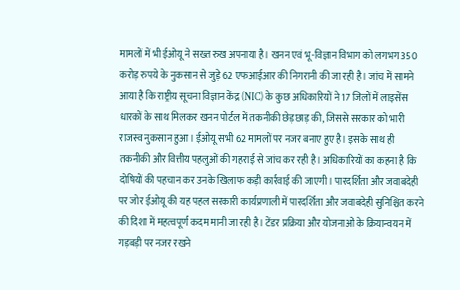मामलों में भी ईओयू ने सख्त रुख अपनाया है। खनन एवं भू-विज्ञान विभाग को लगभग 350 करोड़ रुपये के नुकसान से जुड़े 62 एफआईआर की निगरानी की जा रही है। जांच में सामने आया है कि राष्ट्रीय सूचना विज्ञान केंद्र (NIC) के कुछ अधिकारियों ने 17 जिलों में लाइसेंस धारकों के साथ मिलकर खनन पोर्टल में तकनीकी छेड़छाड़ की, जिससे सरकार को भारी राजस्व नुकसान हुआ। ईओयू सभी 62 मामलों पर नजर बनाए हुए है। इसके साथ ही तकनीकी और वित्तीय पहलुओं की गहराई से जांच कर रही है। अधिकारियों का कहना है कि दोषियों की पहचान कर उनके खिलाफ कड़ी कार्रवाई की जाएगी। पारदर्शिता और जवाबदेही पर जोर ईओयू की यह पहल सरकारी कार्यप्रणाली में पारदर्शिता और जवाबदेही सुनिश्चित करने की दिशा में महत्वपूर्ण कदम मानी जा रही है। टेंडर प्रक्रिया और योजनाओं के क्रियान्वयन में गड़बड़ी पर नजर रखने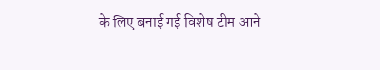के लिए बनाई गई विशेष टीम आने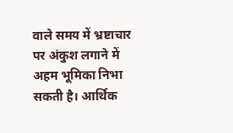वाले समय में भ्रष्टाचार पर अंकुश लगाने में अहम भूमिका निभा सकती है। आर्थिक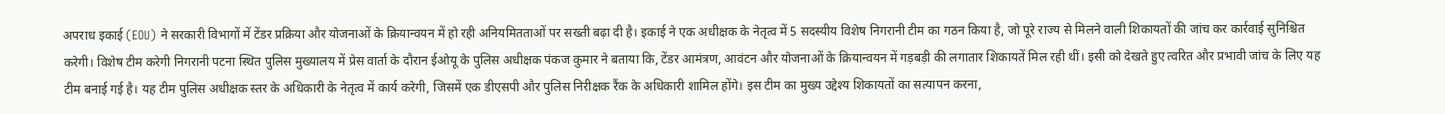अपराध इकाई (EOU) ने सरकारी विभागों में टेंडर प्रक्रिया और योजनाओं के क्रियान्वयन में हो रही अनियमितताओं पर सख्ती बढ़ा दी है। इकाई ने एक अधीक्षक के नेतृत्व में 5 सदस्यीय विशेष निगरानी टीम का गठन किया है, जो पूरे राज्य से मिलने वाली शिकायतों की जांच कर कार्रवाई सुनिश्चित करेगी। विशेष टीम करेगी निगरानी पटना स्थित पुलिस मुख्यालय में प्रेस वार्ता के दौरान ईओयू के पुलिस अधीक्षक पंकज कुमार ने बताया कि, टेंडर आमंत्रण, आवंटन और योजनाओं के क्रियान्वयन में गड़बड़ी की लगातार शिकायतें मिल रही थीं। इसी को देखते हुए त्वरित और प्रभावी जांच के लिए यह टीम बनाई गई है। यह टीम पुलिस अधीक्षक स्तर के अधिकारी के नेतृत्व में कार्य करेगी, जिसमें एक डीएसपी और पुलिस निरीक्षक रैंक के अधिकारी शामिल होंगे। इस टीम का मुख्य उद्देश्य शिकायतों का सत्यापन करना,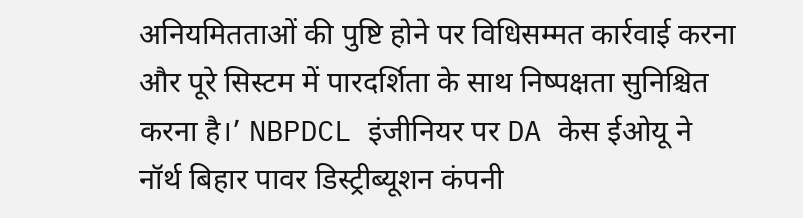अनियमितताओं की पुष्टि होने पर विधिसम्मत कार्रवाई करना और पूरे सिस्टम में पारदर्शिता के साथ निष्पक्षता सुनिश्चित करना है।’ NBPDCL इंजीनियर पर DA केस ईओयू ने नॉर्थ बिहार पावर डिस्ट्रीब्यूशन कंपनी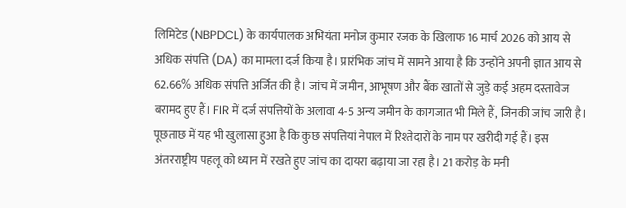लिमिटेड (NBPDCL) के कार्यपालक अभियंता मनोज कुमार रजक के खिलाफ 16 मार्च 2026 को आय से अधिक संपत्ति (DA) का मामला दर्ज किया है। प्रारंभिक जांच में सामने आया है कि उन्होंने अपनी ज्ञात आय से 62.66% अधिक संपत्ति अर्जित की है। जांच में जमीन, आभूषण और बैंक खातों से जुड़े कई अहम दस्तावेज बरामद हुए हैं। FIR में दर्ज संपत्तियों के अलावा 4-5 अन्य जमीन के कागजात भी मिले हैं, जिनकी जांच जारी है। पूछताछ में यह भी खुलासा हुआ है कि कुछ संपत्तियां नेपाल में रिश्तेदारों के नाम पर खरीदी गई हैं। इस अंतरराष्ट्रीय पहलू को ध्यान में रखते हुए जांच का दायरा बढ़ाया जा रहा है। 21 करोड़ के मनी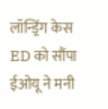लॉन्ड्रिंग केस ED को सौंपा ईओयू ने मनी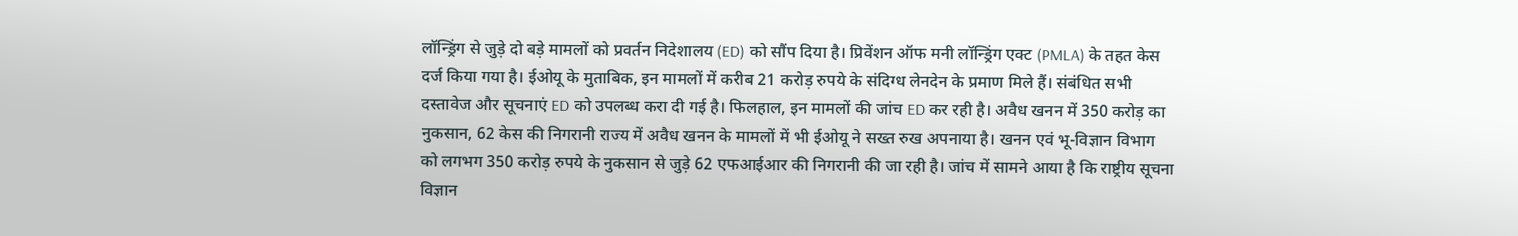लॉन्ड्रिंग से जुड़े दो बड़े मामलों को प्रवर्तन निदेशालय (ED) को सौंप दिया है। प्रिवेंशन ऑफ मनी लॉन्ड्रिंग एक्ट (PMLA) के तहत केस दर्ज किया गया है। ईओयू के मुताबिक, इन मामलों में करीब 21 करोड़ रुपये के संदिग्ध लेनदेन के प्रमाण मिले हैं। संबंधित सभी दस्तावेज और सूचनाएं ED को उपलब्ध करा दी गई है। फिलहाल, इन मामलों की जांच ED कर रही है। अवैध खनन में 350 करोड़ का नुकसान, 62 केस की निगरानी राज्य में अवैध खनन के मामलों में भी ईओयू ने सख्त रुख अपनाया है। खनन एवं भू-विज्ञान विभाग को लगभग 350 करोड़ रुपये के नुकसान से जुड़े 62 एफआईआर की निगरानी की जा रही है। जांच में सामने आया है कि राष्ट्रीय सूचना विज्ञान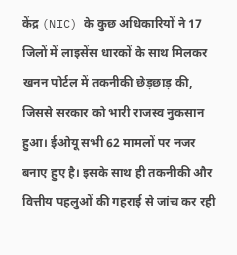केंद्र (NIC) के कुछ अधिकारियों ने 17 जिलों में लाइसेंस धारकों के साथ मिलकर खनन पोर्टल में तकनीकी छेड़छाड़ की, जिससे सरकार को भारी राजस्व नुकसान हुआ। ईओयू सभी 62 मामलों पर नजर बनाए हुए है। इसके साथ ही तकनीकी और वित्तीय पहलुओं की गहराई से जांच कर रही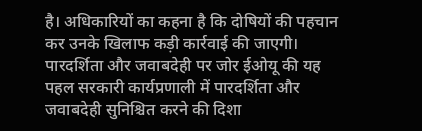है। अधिकारियों का कहना है कि दोषियों की पहचान कर उनके खिलाफ कड़ी कार्रवाई की जाएगी। पारदर्शिता और जवाबदेही पर जोर ईओयू की यह पहल सरकारी कार्यप्रणाली में पारदर्शिता और जवाबदेही सुनिश्चित करने की दिशा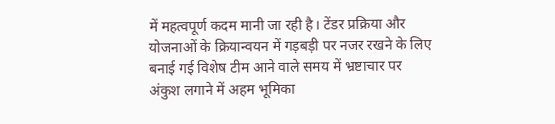में महत्वपूर्ण कदम मानी जा रही है। टेंडर प्रक्रिया और योजनाओं के क्रियान्वयन में गड़बड़ी पर नजर रखने के लिए बनाई गई विशेष टीम आने वाले समय में भ्रष्टाचार पर अंकुश लगाने में अहम भूमिका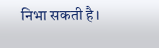निभा सकती है।